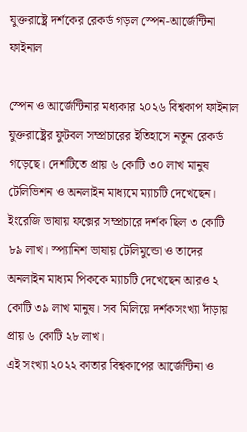যুক্তরাষ্ট্রে দর্শকের রেকর্ড গড়ল স্পেন-আর্জেন্টিনা ফাইনাল

স্পেন ও আর্জেন্টিনার মধ্যকার ২০২৬ বিশ্বকাপ ফাইনাল যুক্তরাষ্ট্রের ফুটবল সম্প্রচারের ইতিহাসে নতুন রেকর্ড গড়েছে। দেশটিতে প্রায় ৬ কোটি ৩০ লাখ মানুষ টেলিভিশন ও অনলাইন মাধ্যমে ম্যাচটি দেখেছেন।
ইংরেজি ভাষায় ফক্সের সম্প্রচারে দর্শক ছিল ৩ কোটি ৮৯ লাখ। স্প্যানিশ ভাষায় টেলিমুন্ডো ও তাদের অনলাইন মাধ্যম পিককে ম্যাচটি দেখেছেন আরও ২ কোটি ৩৯ লাখ মানুষ। সব মিলিয়ে দর্শকসংখ্যা দাঁড়ায় প্রায় ৬ কোটি ২৮ লাখ।
এই সংখ্যা ২০২২ কাতার বিশ্বকাপের আর্জেন্টিনা ও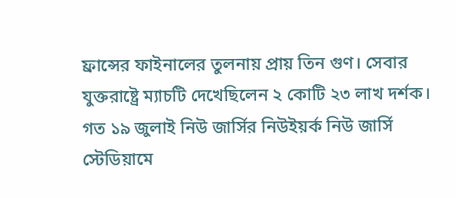ফ্রান্সের ফাইনালের তুলনায় প্রায় তিন গুণ। সেবার যুক্তরাষ্ট্রে ম্যাচটি দেখেছিলেন ২ কোটি ২৩ লাখ দর্শক।
গত ১৯ জুলাই নিউ জার্সির নিউইয়র্ক নিউ জার্সি স্টেডিয়ামে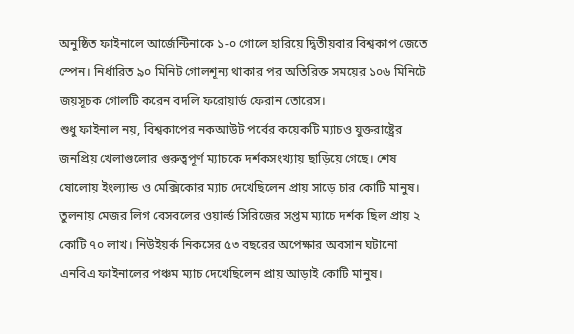অনুষ্ঠিত ফাইনালে আর্জেন্টিনাকে ১-০ গোলে হারিয়ে দ্বিতীয়বার বিশ্বকাপ জেতে স্পেন। নির্ধারিত ৯০ মিনিট গোলশূন্য থাকার পর অতিরিক্ত সময়ের ১০৬ মিনিটে জয়সূচক গোলটি করেন বদলি ফরোয়ার্ড ফেরান তোরেস।
শুধু ফাইনাল নয়, বিশ্বকাপের নকআউট পর্বের কয়েকটি ম্যাচও যুক্তরাষ্ট্রের জনপ্রিয় খেলাগুলোর গুরুত্বপূর্ণ ম্যাচকে দর্শকসংখ্যায় ছাড়িয়ে গেছে। শেষ ষোলোয় ইংল্যান্ড ও মেক্সিকোর ম্যাচ দেখেছিলেন প্রায় সাড়ে চার কোটি মানুষ।
তুলনায় মেজর লিগ বেসবলের ওয়ার্ল্ড সিরিজের সপ্তম ম্যাচে দর্শক ছিল প্রায় ২ কোটি ৭০ লাখ। নিউইয়র্ক নিকসের ৫৩ বছরের অপেক্ষার অবসান ঘটানো এনবিএ ফাইনালের পঞ্চম ম্যাচ দেখেছিলেন প্রায় আড়াই কোটি মানুষ।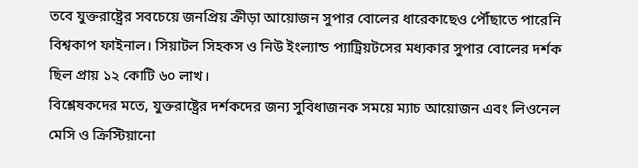তবে যুক্তরাষ্ট্রের সবচেয়ে জনপ্রিয় ক্রীড়া আয়োজন সুপার বোলের ধারেকাছেও পৌঁছাতে পারেনি বিশ্বকাপ ফাইনাল। সিয়াটল সিহকস ও নিউ ইংল্যান্ড প্যাট্রিয়টসের মধ্যকার সুপার বোলের দর্শক ছিল প্রায় ১২ কোটি ৬০ লাখ।
বিশ্লেষকদের মতে, যুক্তরাষ্ট্রের দর্শকদের জন্য সুবিধাজনক সময়ে ম্যাচ আয়োজন এবং লিওনেল মেসি ও ক্রিস্টিয়ানো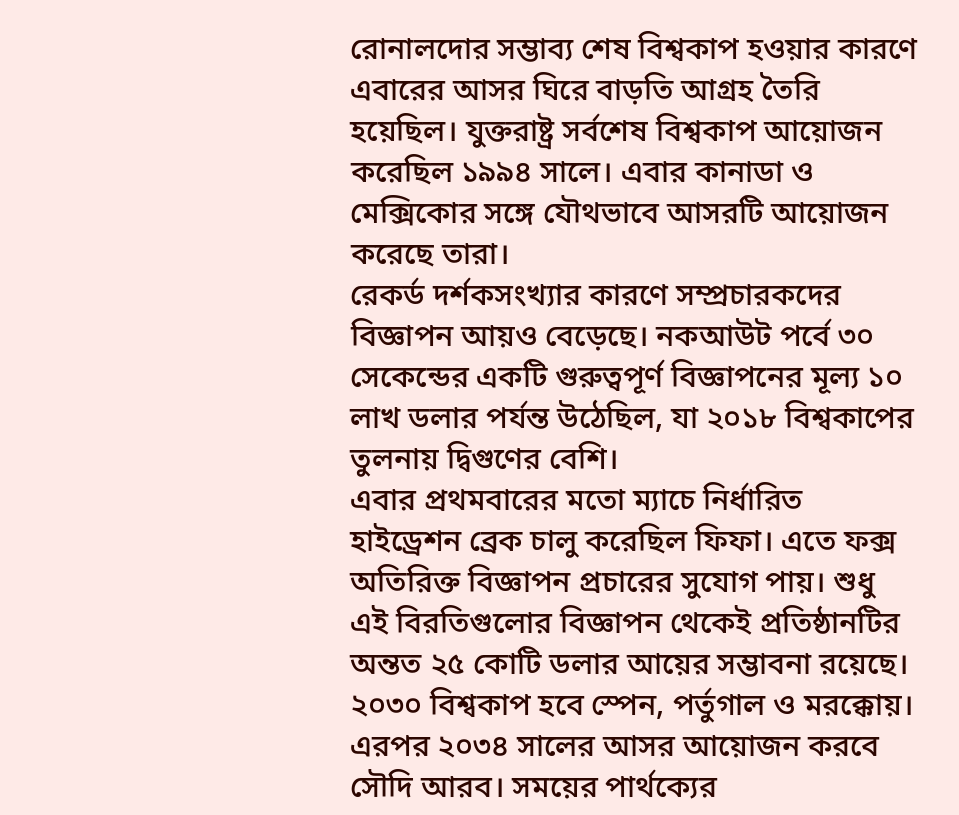রোনালদোর সম্ভাব্য শেষ বিশ্বকাপ হওয়ার কারণে এবারের আসর ঘিরে বাড়তি আগ্রহ তৈরি হয়েছিল। যুক্তরাষ্ট্র সর্বশেষ বিশ্বকাপ আয়োজন করেছিল ১৯৯৪ সালে। এবার কানাডা ও মেক্সিকোর সঙ্গে যৌথভাবে আসরটি আয়োজন করেছে তারা।
রেকর্ড দর্শকসংখ্যার কারণে সম্প্রচারকদের বিজ্ঞাপন আয়ও বেড়েছে। নকআউট পর্বে ৩০ সেকেন্ডের একটি গুরুত্বপূর্ণ বিজ্ঞাপনের মূল্য ১০ লাখ ডলার পর্যন্ত উঠেছিল, যা ২০১৮ বিশ্বকাপের তুলনায় দ্বিগুণের বেশি।
এবার প্রথমবারের মতো ম্যাচে নির্ধারিত হাইড্রেশন ব্রেক চালু করেছিল ফিফা। এতে ফক্স অতিরিক্ত বিজ্ঞাপন প্রচারের সুযোগ পায়। শুধু এই বিরতিগুলোর বিজ্ঞাপন থেকেই প্রতিষ্ঠানটির অন্তত ২৫ কোটি ডলার আয়ের সম্ভাবনা রয়েছে।
২০৩০ বিশ্বকাপ হবে স্পেন, পর্তুগাল ও মরক্কোয়। এরপর ২০৩৪ সালের আসর আয়োজন করবে সৌদি আরব। সময়ের পার্থক্যের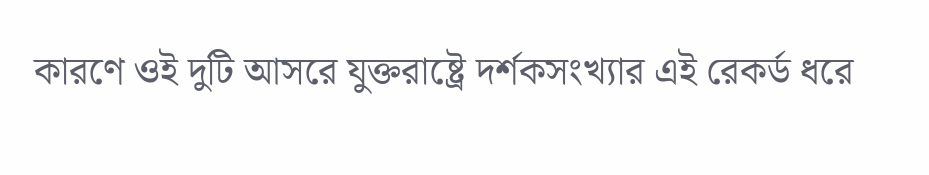কারণে ওই দুটি আসরে যুক্তরাষ্ট্রে দর্শকসংখ্যার এই রেকর্ড ধরে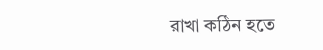রাখা কঠিন হতে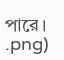পারে।
.png)